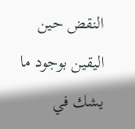النقض حين اليقين بوجود ما يشك في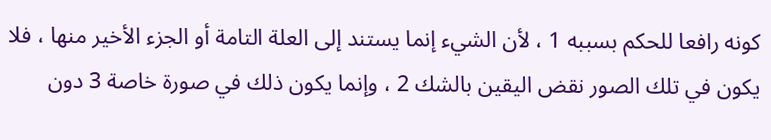كونه رافعا للحكم بسببه 1 ، لأن الشيء إنما يستند إلى العلة التامة أو الجزء الأخير منها ، فلا يكون في تلك الصور نقض اليقين بالشك 2 ، وإنما يكون ذلك في صورة خاصة 3 دون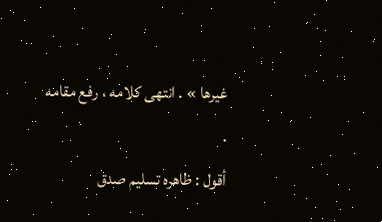غيرها » . انتهى كلامه ، رفع مقامه .
أقول : ظاهره تسليم صدق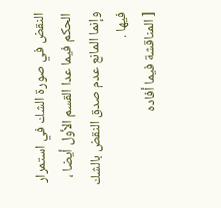النقض في صورة الشك في استمرار الحكم فيما عدا القسم الأول أيضا ، وإنما المانع عدم صدق النقض بالشك فيها .
[ المناقشة فيما أفاده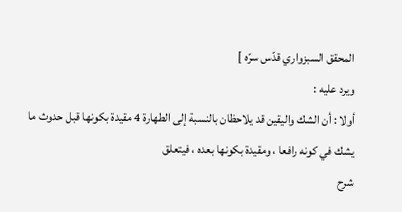المحقق السبزواري قدّس سرّه ]
ويرد عليه :
أولا : أن الشك واليقين قد يلاحظان بالنسبة إلى الطهارة 4 مقيدة بكونها قبل حدوث ما يشك في كونه رافعا ، ومقيدة بكونها بعده ، فيتعلق
شرح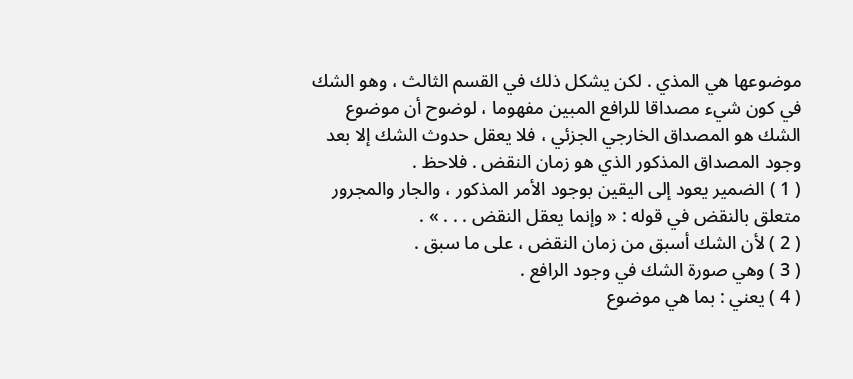موضوعها هي المذي . لكن يشكل ذلك في القسم الثالث ، وهو الشك في كون شيء مصداقا للرافع المبين مفهوما ، لوضوح أن موضوع الشك هو المصداق الخارجي الجزئي ، فلا يعقل حدوث الشك إلا بعد وجود المصداق المذكور الذي هو زمان النقض . فلاحظ .
( 1 ) الضمير يعود إلى اليقين بوجود الأمر المذكور ، والجار والمجرور متعلق بالنقض في قوله : « وإنما يعقل النقض . . . » .
( 2 ) لأن الشك أسبق من زمان النقض ، على ما سبق .
( 3 ) وهي صورة الشك في وجود الرافع .
( 4 ) يعني : بما هي موضوع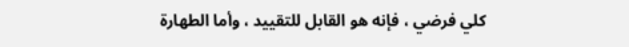كلي فرضي ، فإنه هو القابل للتقييد ، وأما الطهارة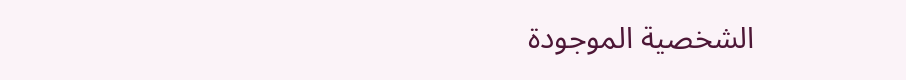الشخصية الموجودة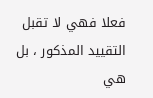فعلا فهي لا تقبل التقييد المذكور ، بل هي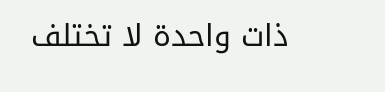ذات واحدة لا تختلف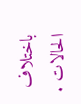باختلاف الحالات .